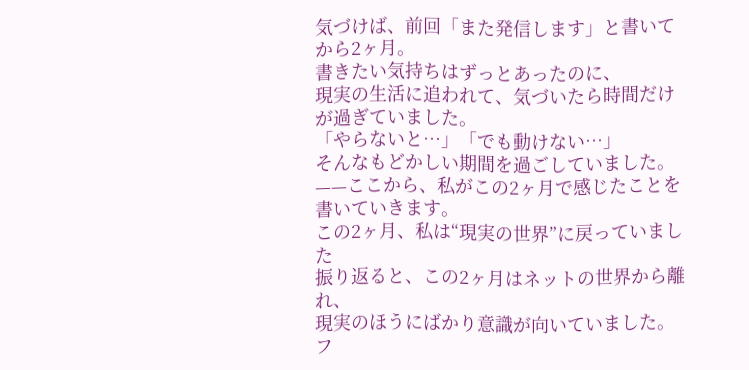気づけば、前回「また発信します」と書いてから2ヶ月。
書きたい気持ちはずっとあったのに、
現実の生活に追われて、気づいたら時間だけが過ぎていました。
「やらないと…」「でも動けない…」
そんなもどかしい期間を過ごしていました。
——ここから、私がこの2ヶ月で感じたことを書いていきます。
この2ヶ月、私は“現実の世界”に戻っていました
振り返ると、この2ヶ月はネットの世界から離れ、
現実のほうにばかり意識が向いていました。
フ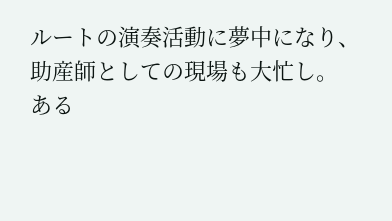ルートの演奏活動に夢中になり、
助産師としての現場も大忙し。
ある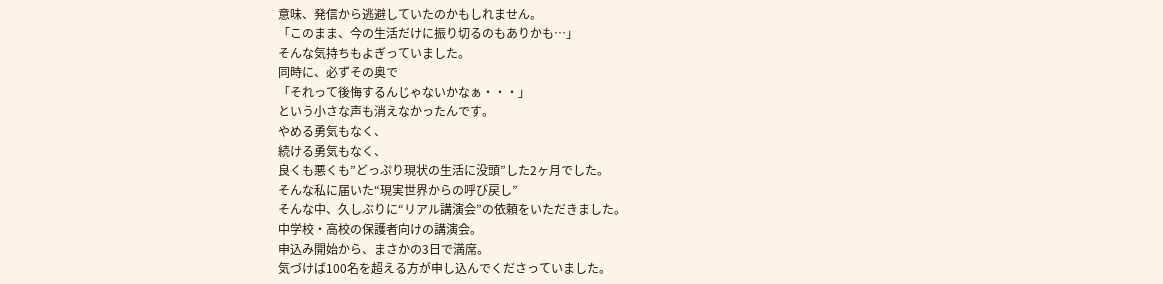意味、発信から逃避していたのかもしれません。
「このまま、今の生活だけに振り切るのもありかも…」
そんな気持ちもよぎっていました。
同時に、必ずその奥で
「それって後悔するんじゃないかなぁ・・・」
という小さな声も消えなかったんです。
やめる勇気もなく、
続ける勇気もなく、
良くも悪くも”どっぷり現状の生活に没頭”した2ヶ月でした。
そんな私に届いた“現実世界からの呼び戻し”
そんな中、久しぶりに“リアル講演会”の依頼をいただきました。
中学校・高校の保護者向けの講演会。
申込み開始から、まさかの3日で満席。
気づけば100名を超える方が申し込んでくださっていました。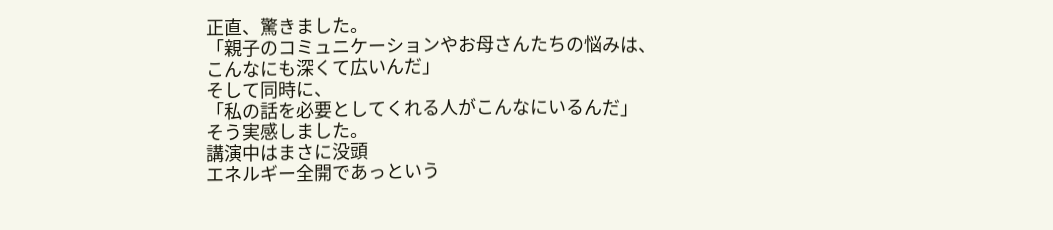正直、驚きました。
「親子のコミュニケーションやお母さんたちの悩みは、
こんなにも深くて広いんだ」
そして同時に、
「私の話を必要としてくれる人がこんなにいるんだ」
そう実感しました。
講演中はまさに没頭
エネルギー全開であっという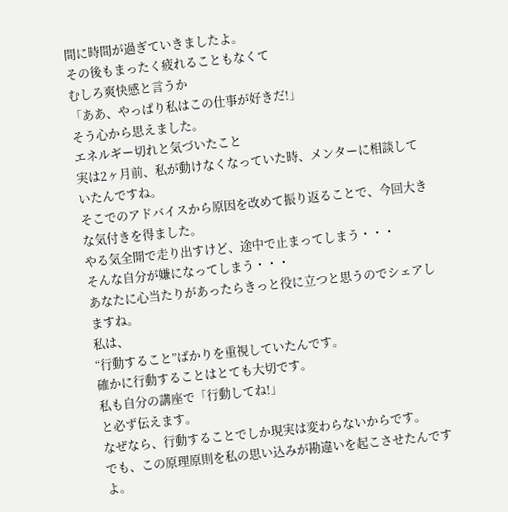間に時間が過ぎていきましたよ。
その後もまったく疲れることもなくて
むしろ爽快感と言うか
「ああ、やっぱり私はこの仕事が好きだ!」
そう心から思えました。
エネルギー切れと気づいたこと
実は2ヶ月前、私が動けなくなっていた時、メンターに相談していたんですね。
そこでのアドバイスから原因を改めて振り返ることで、今回大きな気付きを得ました。
やる気全開で走り出すけど、途中で止まってしまう・・・
そんな自分が嫌になってしまう・・・
あなたに心当たりがあったらきっと役に立つと思うのでシェアしますね。
私は、
“行動すること”ばかりを重視していたんです。
確かに行動することはとても大切です。
私も自分の講座で「行動してね!」
と必ず伝えます。
なぜなら、行動することでしか現実は変わらないからです。
でも、この原理原則を私の思い込みが勘違いを起こさせたんですよ。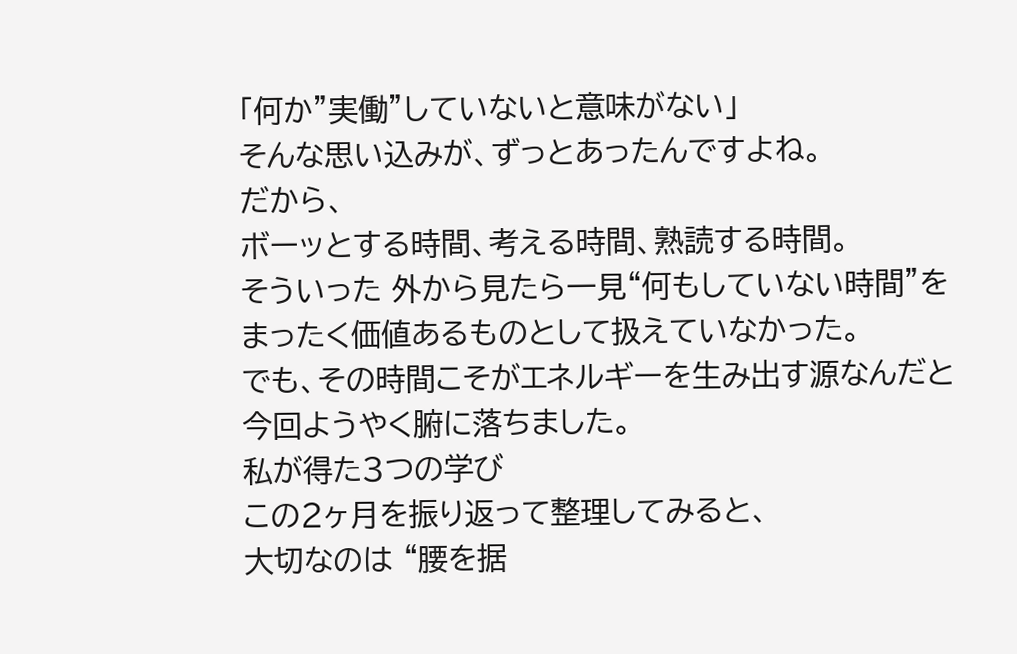「何か”実働”していないと意味がない」
そんな思い込みが、ずっとあったんですよね。
だから、
ボーッとする時間、考える時間、熟読する時間。
そういった 外から見たら一見“何もしていない時間”を
まったく価値あるものとして扱えていなかった。
でも、その時間こそがエネルギーを生み出す源なんだと
今回ようやく腑に落ちました。
私が得た3つの学び
この2ヶ月を振り返って整理してみると、
大切なのは “腰を据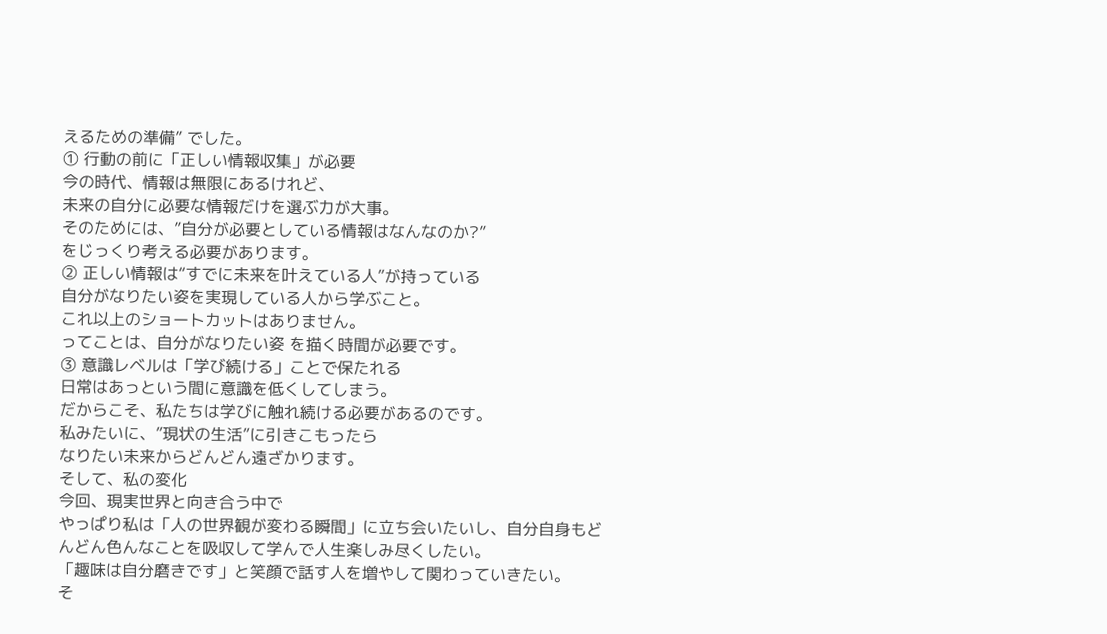えるための準備” でした。
① 行動の前に「正しい情報収集」が必要
今の時代、情報は無限にあるけれど、
未来の自分に必要な情報だけを選ぶ力が大事。
そのためには、”自分が必要としている情報はなんなのか?”
をじっくり考える必要があります。
② 正しい情報は“すでに未来を叶えている人”が持っている
自分がなりたい姿を実現している人から学ぶこと。
これ以上のショートカットはありません。
ってことは、自分がなりたい姿 を描く時間が必要です。
③ 意識レベルは「学び続ける」ことで保たれる
日常はあっという間に意識を低くしてしまう。
だからこそ、私たちは学びに触れ続ける必要があるのです。
私みたいに、”現状の生活”に引きこもったら
なりたい未来からどんどん遠ざかります。
そして、私の変化
今回、現実世界と向き合う中で
やっぱり私は「人の世界観が変わる瞬間」に立ち会いたいし、自分自身もどんどん色んなことを吸収して学んで人生楽しみ尽くしたい。
「趣味は自分磨きです」と笑顔で話す人を増やして関わっていきたい。
そ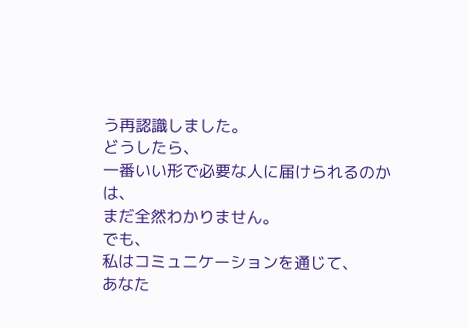う再認識しました。
どうしたら、
一番いい形で必要な人に届けられるのかは、
まだ全然わかりません。
でも、
私はコミュニケーションを通じて、
あなた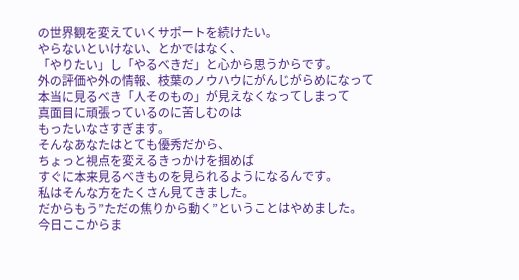の世界観を変えていくサポートを続けたい。
やらないといけない、とかではなく、
「やりたい」し「やるべきだ」と心から思うからです。
外の評価や外の情報、枝葉のノウハウにがんじがらめになって
本当に見るべき「人そのもの」が見えなくなってしまって
真面目に頑張っているのに苦しむのは
もったいなさすぎます。
そんなあなたはとても優秀だから、
ちょっと視点を変えるきっかけを掴めば
すぐに本来見るべきものを見られるようになるんです。
私はそんな方をたくさん見てきました。
だからもう”ただの焦りから動く”ということはやめました。
今日ここからま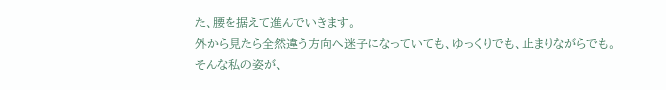た、腰を据えて進んでいきます。
外から見たら全然違う方向へ迷子になっていても、ゆっくりでも、止まりながらでも。
そんな私の姿が、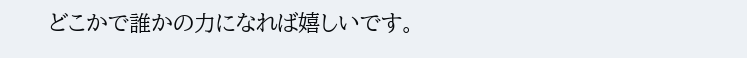どこかで誰かの力になれば嬉しいです。